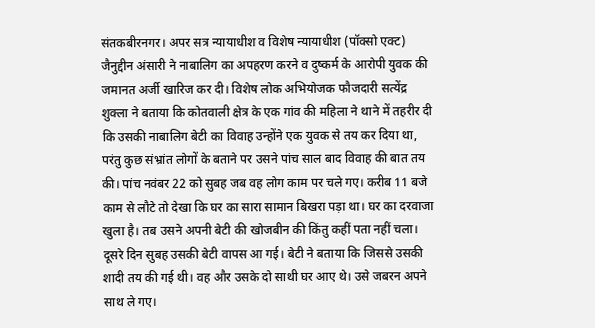संतकबीरनगर। अपर सत्र न्यायाधीश व विशेष न्यायाधीश (पॉक्सो एक्ट) जैनुद्दीन अंसारी ने नाबालिग का अपहरण करने व दुष्कर्म के आरोपी युवक की जमानत अर्जी खारिज कर दी। विशेष लोक अभियोजक फौजदारी सत्येंद्र शुक्ला ने बताया कि कोतवाली क्षेत्र के एक गांव की महिला ने थाने में तहरीर दी कि उसकी नाबालिग बेटी का विवाह उन्होंने एक युवक से तय कर दिया था, परंतु कुछ संभ्रांत लोगों के बताने पर उसने पांच साल बाद विवाह की बात तय की। पांच नवंबर 22 को सुबह जब वह लोग काम पर चले गए। करीब 11 बजे काम से लौटे तो देखा कि घर का सारा सामान बिखरा पड़ा था। घर का दरवाजा खुला है। तब उसने अपनी बेटी की खोजबीन की किंतु कहीं पता नहीं चला। दूसरे दिन सुबह उसकी बेटी वापस आ गई। बेटी ने बताया कि जिससे उसकी शादी तय की गई थी। वह और उसके दो साथी घर आए थे। उसे जबरन अपने साथ ले गए।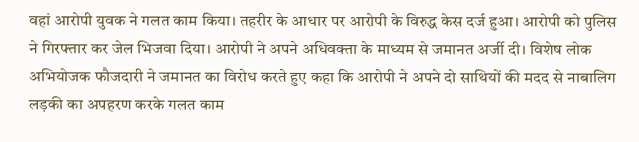वहां आरोपी युवक ने गलत काम किया। तहरीर के आधार पर आरोपी के विरुद्ध केस दर्ज हुआ। आरोपी को पुलिस ने गिरफ्तार कर जेल भिजवा दिया। आरोपी ने अपने अधिवक्ता के माध्यम से जमानत अर्जी दी। विशेष लोक अभियोजक फौजदारी ने जमानत का विरोध करते हुए कहा कि आरोपी ने अपने दो साथियों की मदद से नाबालिग लड़की का अपहरण करके गलत काम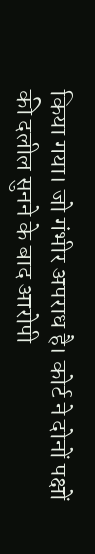किया गया। जो गंभीर अपराध है। कोर्ट ने दोनों पक्षों की दलील सुनने के बाद आरोपी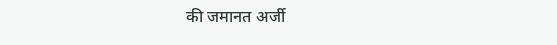की जमानत अर्जी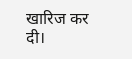खारिज कर दी।